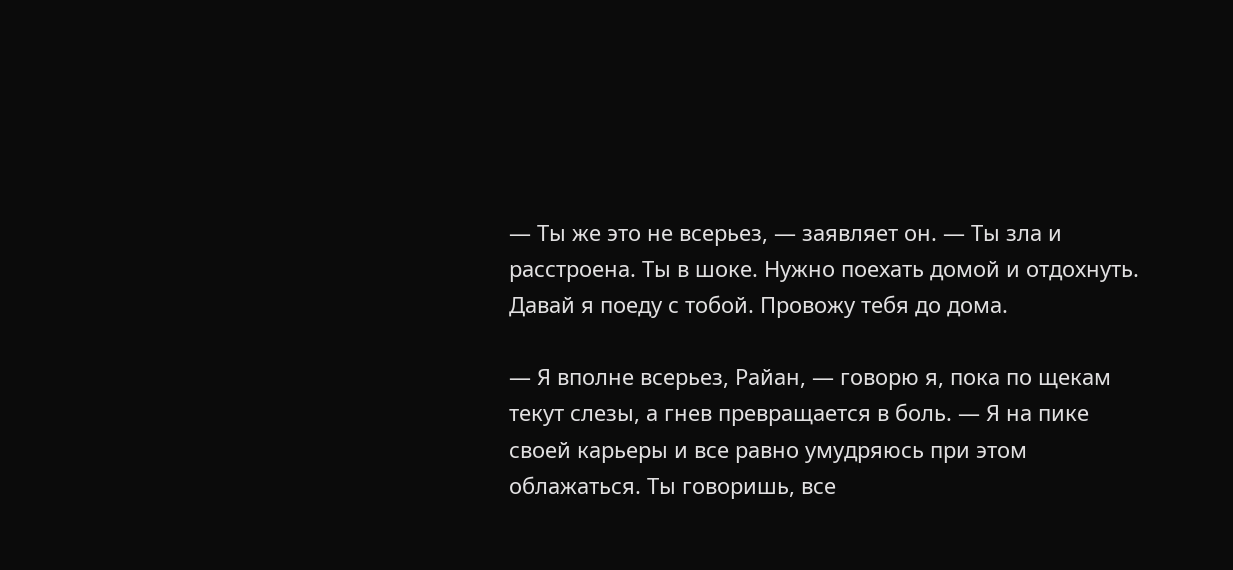— Ты же это не всерьез, — заявляет он. — Ты зла и расстроена. Ты в шоке. Нужно поехать домой и отдохнуть. Давай я поеду с тобой. Провожу тебя до дома.

— Я вполне всерьез, Райан, — говорю я, пока по щекам текут слезы, а гнев превращается в боль. — Я на пике своей карьеры и все равно умудряюсь при этом облажаться. Ты говоришь, все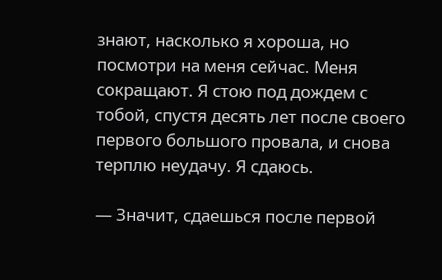знают, насколько я хороша, но посмотри на меня сейчас. Меня сокращают. Я стою под дождем с тобой, спустя десять лет после своего первого большого провала, и снова терплю неудачу. Я сдаюсь.

— Значит, сдаешься после первой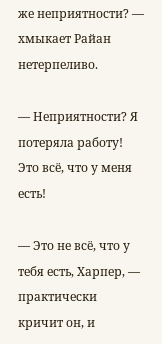же неприятности? — хмыкает Райан нетерпеливо.

— Неприятности? Я потеряла работу! Это всё, что у меня есть!

— Это не всё, что у тебя есть, Харпер, — практически кричит он, и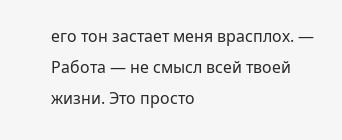его тон застает меня врасплох. — Работа — не смысл всей твоей жизни. Это просто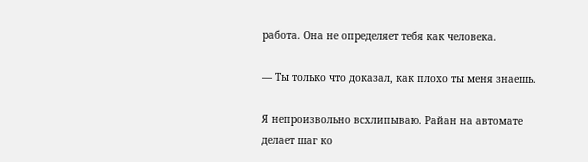работа. Она не определяет тебя как человека.

— Ты только что доказал, как плохо ты меня знаешь.

Я непроизвольно всхлипываю. Райан на автомате делает шаг ко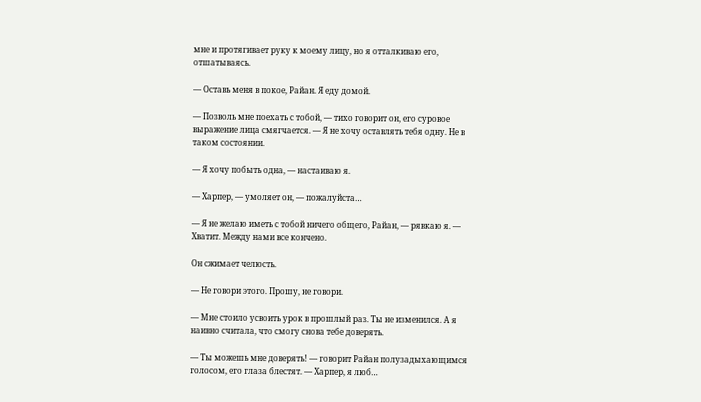мне и протягивает руку к моему лицу, но я отталкиваю его, отшатываясь.

— Оставь меня в покое, Райан. Я еду домой.

— Позволь мне поехать с тобой, — тихо говорит он, его суровое выражение лица смягчается. — Я не хочу оставлять тебя одну. Не в таком состоянии.

— Я хочу побыть одна, — настаиваю я.

— Харпер, — умоляет он, — пожалуйста…

— Я не желаю иметь с тобой ничего общего, Райан, — рявкаю я. — Хватит. Между нами все кончено.

Он сжимает челюсть.

— Не говори этого. Прошу, не говори.

— Мне стоило усвоить урок в прошлый раз. Ты не изменился. А я наивно считала, что смогу снова тебе доверять.

— Ты можешь мне доверять! — говорит Райан полузадыхающимся голосом, его глаза блестят. — Харпер, я люб…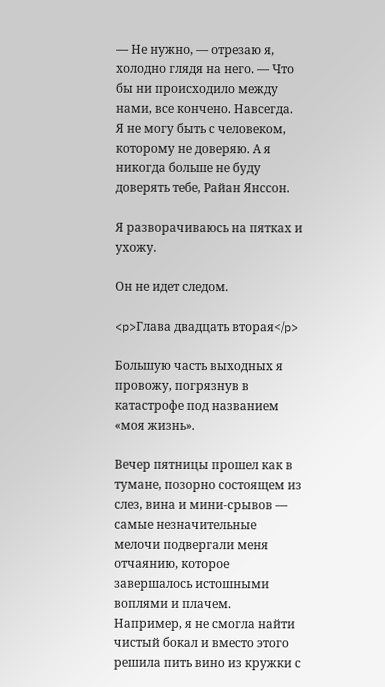— Не нужно, — отрезаю я, холодно глядя на него. — Что бы ни происходило между нами, все кончено. Навсегда. Я не могу быть с человеком, которому не доверяю. А я никогда больше не буду доверять тебе, Райан Янссон.

Я разворачиваюсь на пятках и ухожу.

Он не идет следом.

<p>Глава двадцать вторая</p>

Большую часть выходных я провожу, погрязнув в катастрофе под названием «моя жизнь».

Вечер пятницы прошел как в тумане, позорно состоящем из слез, вина и мини-срывов — самые незначительные мелочи подвергали меня отчаянию, которое завершалось истошными воплями и плачем. Например, я не смогла найти чистый бокал и вместо этого решила пить вино из кружки с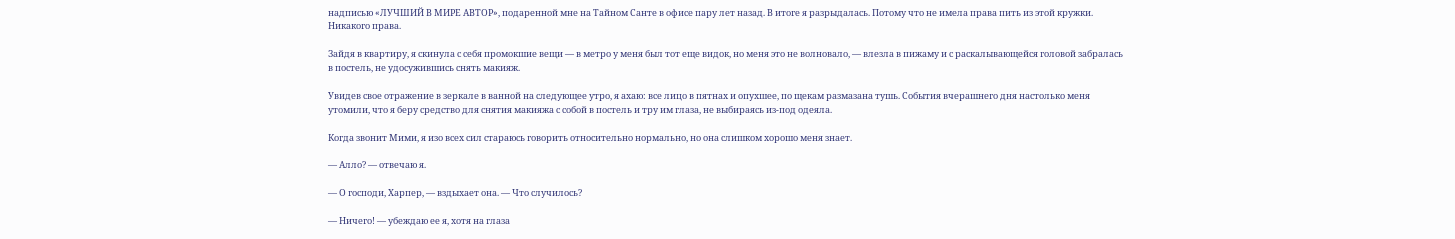надписью «ЛУЧШИЙ В МИРЕ АВТОР», подаренной мне на Тайном Санте в офисе пару лет назад. В итоге я разрыдалась. Потому что не имела права пить из этой кружки. Никакого права.

Зайдя в квартиру, я скинула с себя промокшие вещи — в метро у меня был тот еще видок, но меня это не волновало, — влезла в пижаму и с раскалывающейся головой забралась в постель, не удосужившись снять макияж.

Увидев свое отражение в зеркале в ванной на следующее утро, я ахаю: все лицо в пятнах и опухшее, по щекам размазана тушь. События вчерашнего дня настолько меня утомили, что я беру средство для снятия макияжа с собой в постель и тру им глаза, не выбираясь из-под одеяла.

Когда звонит Мими, я изо всех сил стараюсь говорить относительно нормально, но она слишком хорошо меня знает.

— Алло? — отвечаю я.

— О господи, Харпер, — вздыхает она. — Что случилось?

— Ничего! — убеждаю ее я, хотя на глаза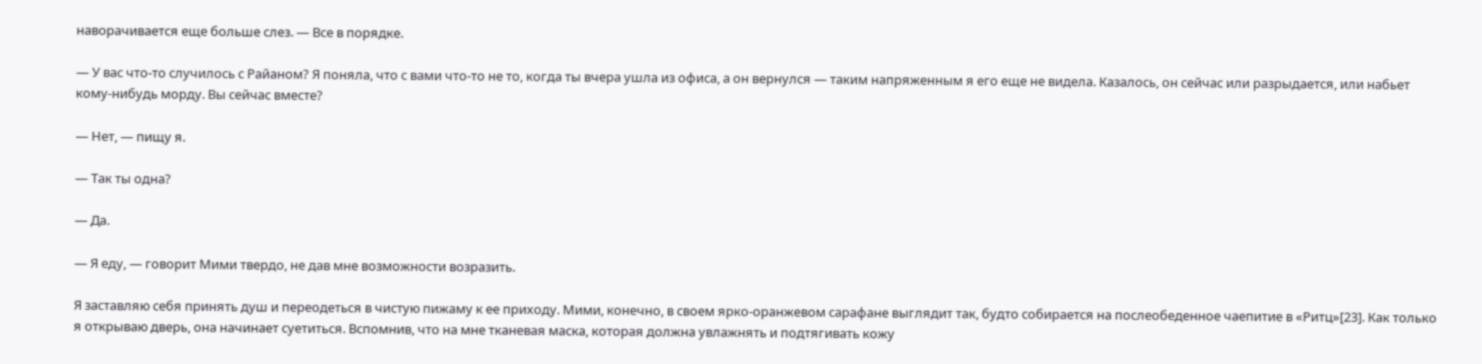наворачивается еще больше слез. — Все в порядке.

— У вас что-то случилось с Райаном? Я поняла, что с вами что-то не то, когда ты вчера ушла из офиса, а он вернулся — таким напряженным я его еще не видела. Казалось, он сейчас или разрыдается, или набьет кому-нибудь морду. Вы сейчас вместе?

— Нет, — пищу я.

— Так ты одна?

— Да.

— Я еду, — говорит Мими твердо, не дав мне возможности возразить.

Я заставляю себя принять душ и переодеться в чистую пижаму к ее приходу. Мими, конечно, в своем ярко-оранжевом сарафане выглядит так, будто собирается на послеобеденное чаепитие в «Ритц»[23]. Как только я открываю дверь, она начинает суетиться. Вспомнив, что на мне тканевая маска, которая должна увлажнять и подтягивать кожу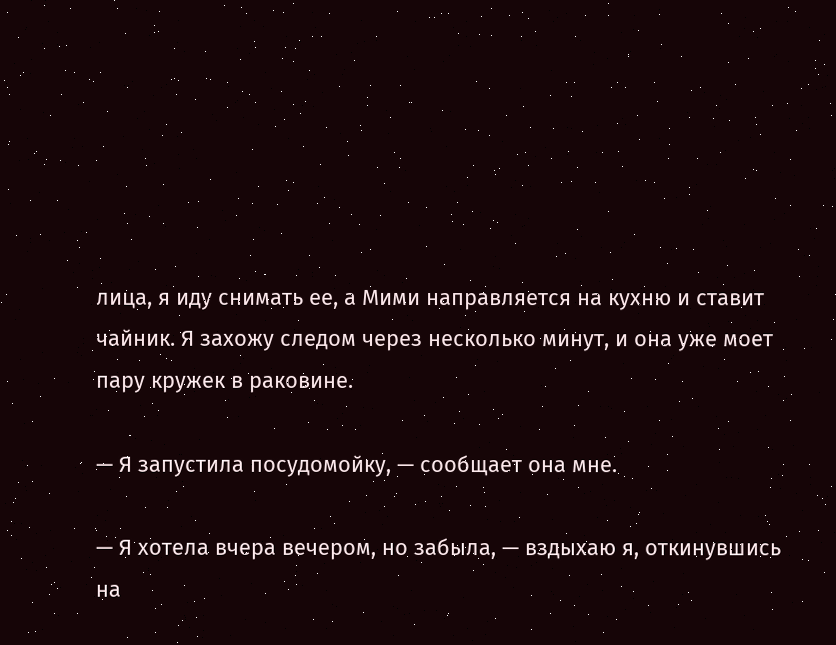лица, я иду снимать ее, а Мими направляется на кухню и ставит чайник. Я захожу следом через несколько минут, и она уже моет пару кружек в раковине.

— Я запустила посудомойку, — сообщает она мне.

— Я хотела вчера вечером, но забыла, — вздыхаю я, откинувшись на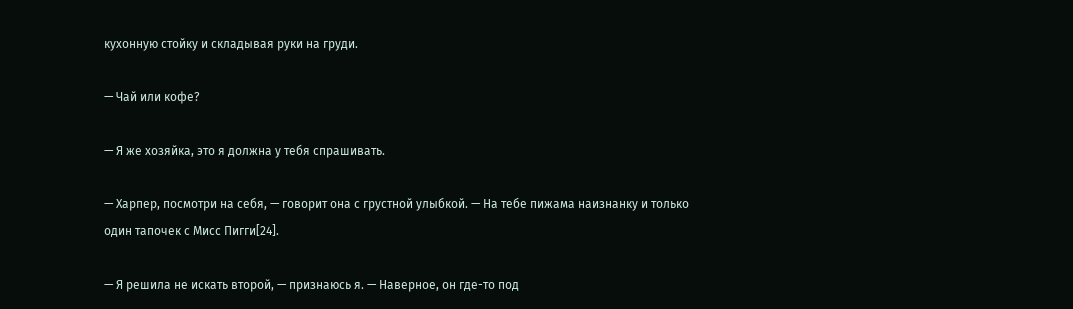кухонную стойку и складывая руки на груди.

— Чай или кофе?

— Я же хозяйка, это я должна у тебя спрашивать.

— Харпер, посмотри на себя, — говорит она с грустной улыбкой. — На тебе пижама наизнанку и только один тапочек с Мисс Пигги[24].

— Я решила не искать второй, — признаюсь я. — Наверное, он где-то под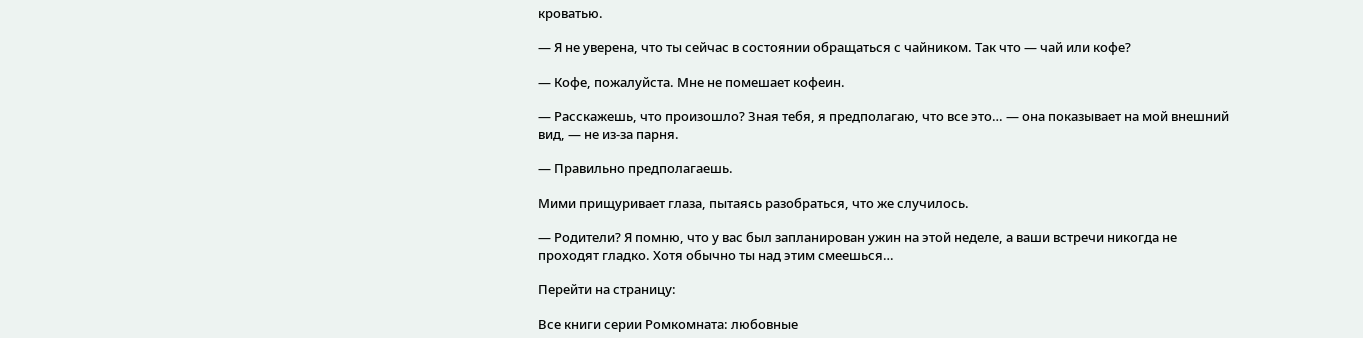кроватью.

— Я не уверена, что ты сейчас в состоянии обращаться с чайником. Так что — чай или кофе?

— Кофе, пожалуйста. Мне не помешает кофеин.

— Расскажешь, что произошло? Зная тебя, я предполагаю, что все это… — она показывает на мой внешний вид, — не из-за парня.

— Правильно предполагаешь.

Мими прищуривает глаза, пытаясь разобраться, что же случилось.

— Родители? Я помню, что у вас был запланирован ужин на этой неделе, а ваши встречи никогда не проходят гладко. Хотя обычно ты над этим смеешься…

Перейти на страницу:

Все книги серии Ромкомната: любовные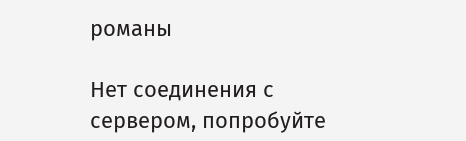романы

Нет соединения с сервером, попробуйте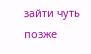зайти чуть позже